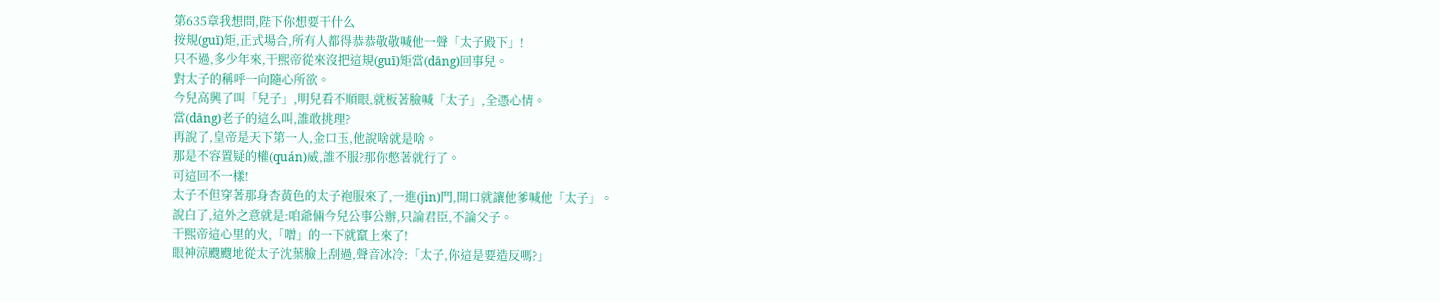第635章我想問,陛下你想要干什么
按規(guī)矩,正式場合,所有人都得恭恭敬敬喊他一聲「太子殿下」!
只不過,多少年來,干熙帝從來沒把這規(guī)矩當(dāng)回事兒。
對太子的稱呼一向隨心所欲。
今兒高興了叫「兒子」,明兒看不順眼,就板著臉喊「太子」,全憑心情。
當(dāng)老子的這么叫,誰敢挑理?
再說了,皇帝是天下第一人,金口玉,他說啥就是啥。
那是不容置疑的權(quán)威,誰不服?那你憋著就行了。
可這回不一樣!
太子不但穿著那身杏黃色的太子袍服來了,一進(jìn)門,開口就讓他爹喊他「太子」。
說白了,這外之意就是:咱爺倆今兒公事公辦,只論君臣,不論父子。
干熙帝這心里的火,「噌」的一下就竄上來了!
眼神涼颼颼地從太子沈葉臉上刮過,聲音冰冷:「太子,你這是要造反嗎?」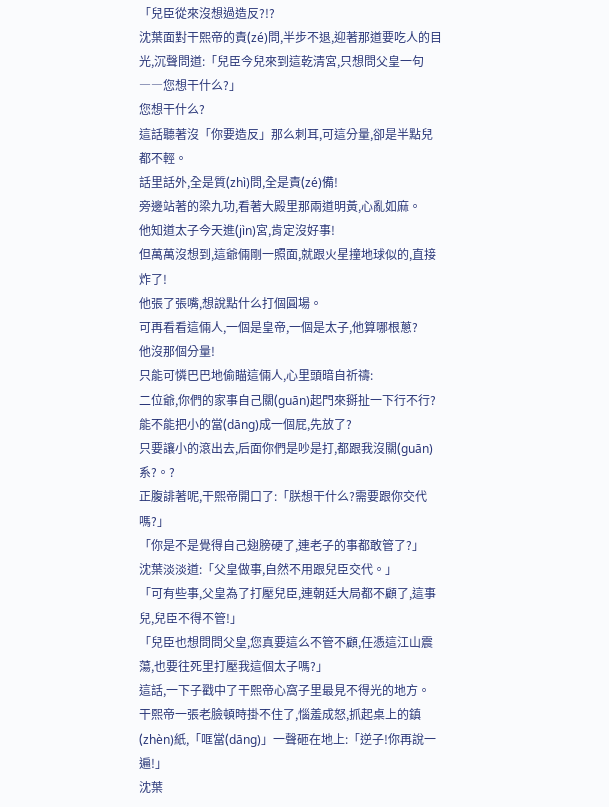「兒臣從來沒想過造反?!?
沈葉面對干熙帝的責(zé)問,半步不退,迎著那道要吃人的目光,沉聲問道:「兒臣今兒來到這乾清宮,只想問父皇一句――您想干什么?」
您想干什么?
這話聽著沒「你要造反」那么刺耳,可這分量,卻是半點兒都不輕。
話里話外,全是質(zhì)問,全是責(zé)備!
旁邊站著的梁九功,看著大殿里那兩道明黃,心亂如麻。
他知道太子今天進(jìn)宮,肯定沒好事!
但萬萬沒想到,這爺倆剛一照面,就跟火星撞地球似的,直接炸了!
他張了張嘴,想說點什么打個圓場。
可再看看這倆人,一個是皇帝,一個是太子,他算哪根蔥?
他沒那個分量!
只能可憐巴巴地偷瞄這倆人,心里頭暗自祈禱:
二位爺,你們的家事自己關(guān)起門來掰扯一下行不行?
能不能把小的當(dāng)成一個屁,先放了?
只要讓小的滾出去,后面你們是吵是打,都跟我沒關(guān)系?。?
正腹誹著呢,干熙帝開口了:「朕想干什么?需要跟你交代嗎?」
「你是不是覺得自己翅膀硬了,連老子的事都敢管了?」
沈葉淡淡道:「父皇做事,自然不用跟兒臣交代。」
「可有些事,父皇為了打壓兒臣,連朝廷大局都不顧了,這事兒,兒臣不得不管!」
「兒臣也想問問父皇,您真要這么不管不顧,任憑這江山震蕩,也要往死里打壓我這個太子嗎?」
這話,一下子戳中了干熙帝心窩子里最見不得光的地方。
干熙帝一張老臉頓時掛不住了,惱羞成怒,抓起桌上的鎮(zhèn)紙,「哐當(dāng)」一聲砸在地上:「逆子!你再說一遍!」
沈葉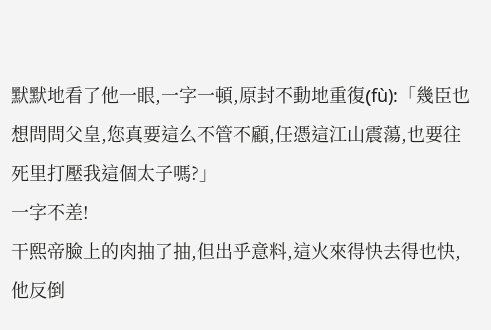默默地看了他一眼,一字一頓,原封不動地重復(fù):「幾臣也想問問父皇,您真要這么不管不顧,任憑這江山震蕩,也要往死里打壓我這個太子嗎?」
一字不差!
干熙帝臉上的肉抽了抽,但出乎意料,這火來得快去得也快,他反倒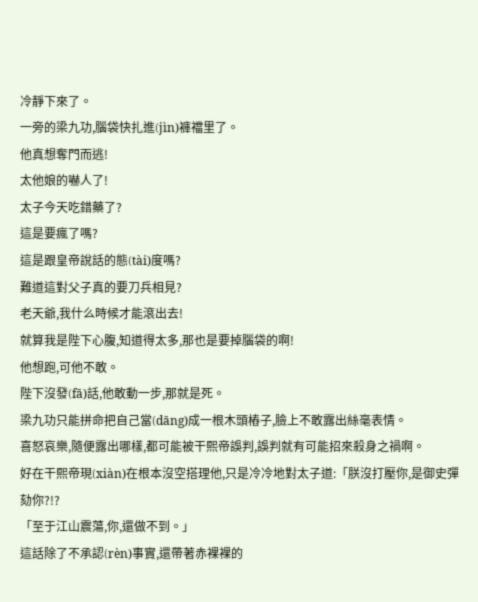冷靜下來了。
一旁的梁九功,腦袋快扎進(jìn)褲襠里了。
他真想奪門而逃!
太他娘的嚇人了!
太子今天吃錯藥了?
這是要瘋了嗎?
這是跟皇帝說話的態(tài)度嗎?
難道這對父子真的要刀兵相見?
老天爺,我什么時候才能滾出去!
就算我是陛下心腹,知道得太多,那也是要掉腦袋的啊!
他想跑,可他不敢。
陛下沒發(fā)話,他敢動一步,那就是死。
梁九功只能拼命把自己當(dāng)成一根木頭樁子,臉上不敢露出絲毫表情。
喜怒哀樂,隨便露出哪樣,都可能被干熙帝誤判,誤判就有可能招來殺身之禍啊。
好在干熙帝現(xiàn)在根本沒空搭理他,只是冷冷地對太子道:「朕沒打壓你,是御史彈劾你?!?
「至于江山震蕩,你,還做不到。」
這話除了不承認(rèn)事實,還帶著赤裸裸的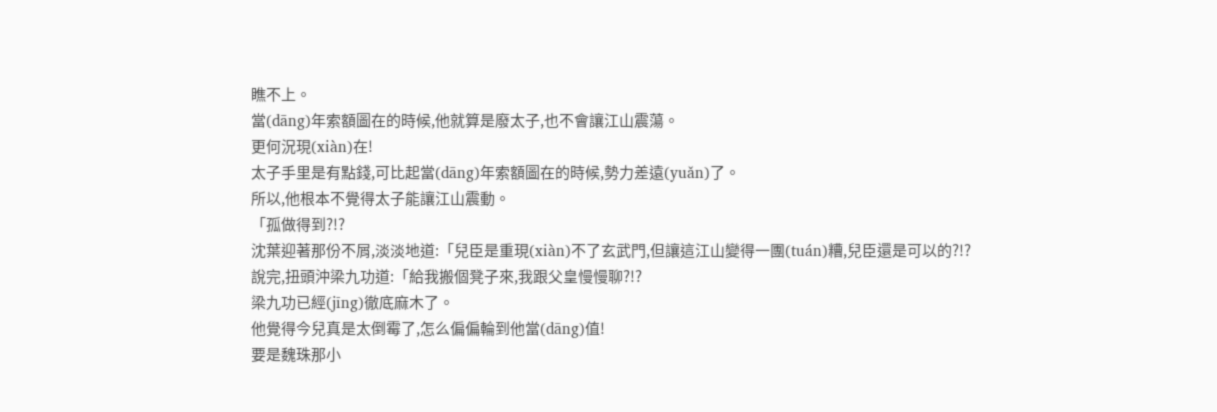瞧不上。
當(dāng)年索額圖在的時候,他就算是廢太子,也不會讓江山震蕩。
更何況現(xiàn)在!
太子手里是有點錢,可比起當(dāng)年索額圖在的時候,勢力差遠(yuǎn)了。
所以,他根本不覺得太子能讓江山震動。
「孤做得到?!?
沈葉迎著那份不屑,淡淡地道:「兒臣是重現(xiàn)不了玄武門,但讓這江山變得一團(tuán)糟,兒臣還是可以的?!?
說完,扭頭沖梁九功道:「給我搬個凳子來,我跟父皇慢慢聊?!?
梁九功已經(jīng)徹底麻木了。
他覺得今兒真是太倒霉了,怎么偏偏輪到他當(dāng)值!
要是魏珠那小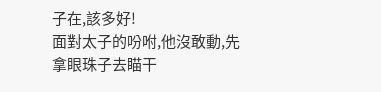子在,該多好!
面對太子的吩咐,他沒敢動,先拿眼珠子去瞄干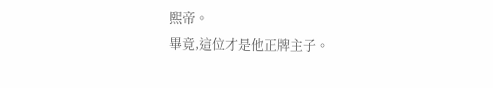熙帝。
畢竟,這位才是他正牌主子。